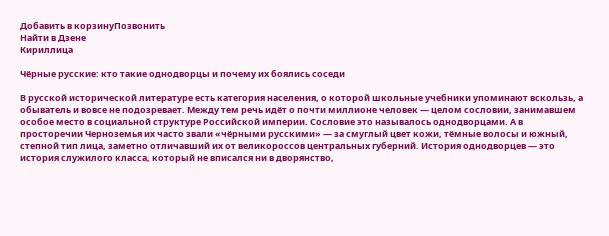Добавить в корзинуПозвонить
Найти в Дзене
Кириллица

Чёрные русские: кто такие однодворцы и почему их боялись соседи

В русской исторической литературе есть категория населения, о которой школьные учебники упоминают вскользь, а обыватель и вовсе не подозревает. Между тем речь идёт о почти миллионе человек — целом сословии, занимавшем особое место в социальной структуре Российской империи. Сословие это называлось однодворцами. А в просторечии Черноземья их часто звали «чёрными русскими» — за смуглый цвет кожи, тёмные волосы и южный, степной тип лица, заметно отличавший их от великороссов центральных губерний. История однодворцев — это история служилого класса, который не вписался ни в дворянство,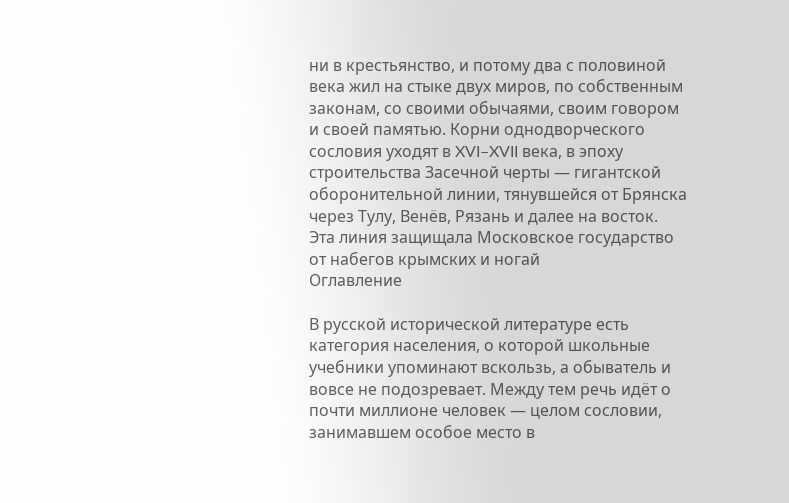ни в крестьянство, и потому два с половиной века жил на стыке двух миров, по собственным законам, со своими обычаями, своим говором и своей памятью. Корни однодворческого сословия уходят в XVI–XVII века, в эпоху строительства Засечной черты — гигантской оборонительной линии, тянувшейся от Брянска через Тулу, Венёв, Рязань и далее на восток. Эта линия защищала Московское государство от набегов крымских и ногай
Оглавление

В русской исторической литературе есть категория населения, о которой школьные учебники упоминают вскользь, а обыватель и вовсе не подозревает. Между тем речь идёт о почти миллионе человек — целом сословии, занимавшем особое место в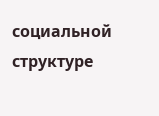социальной структуре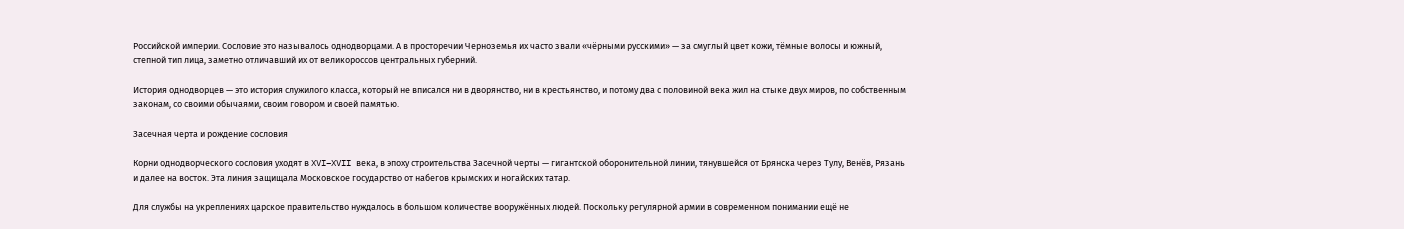Российской империи. Сословие это называлось однодворцами. А в просторечии Черноземья их часто звали «чёрными русскими» — за смуглый цвет кожи, тёмные волосы и южный, степной тип лица, заметно отличавший их от великороссов центральных губерний.

История однодворцев — это история служилого класса, который не вписался ни в дворянство, ни в крестьянство, и потому два с половиной века жил на стыке двух миров, по собственным законам, со своими обычаями, своим говором и своей памятью.

Засечная черта и рождение сословия

Корни однодворческого сословия уходят в XVI–XVII века, в эпоху строительства Засечной черты — гигантской оборонительной линии, тянувшейся от Брянска через Тулу, Венёв, Рязань и далее на восток. Эта линия защищала Московское государство от набегов крымских и ногайских татар.

Для службы на укреплениях царское правительство нуждалось в большом количестве вооружённых людей. Поскольку регулярной армии в современном понимании ещё не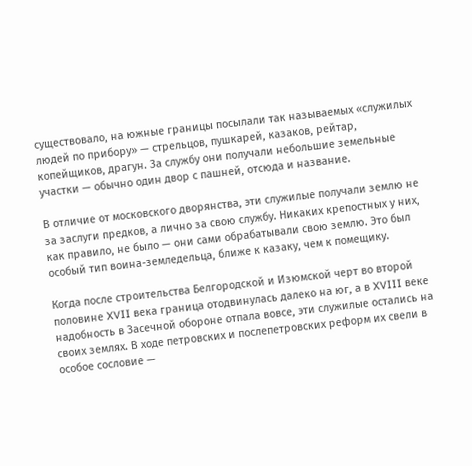существовало, на южные границы посылали так называемых «служилых людей по прибору» — стрельцов, пушкарей, казаков, рейтар, копейщиков, драгун. За службу они получали небольшие земельные участки — обычно один двор с пашней, отсюда и название.

В отличие от московского дворянства, эти служилые получали землю не за заслуги предков, а лично за свою службу. Никаких крепостных у них, как правило, не было — они сами обрабатывали свою землю. Это был особый тип воина-земледельца, ближе к казаку, чем к помещику.

Когда после строительства Белгородской и Изюмской черт во второй половине XVII века граница отодвинулась далеко на юг, а в XVIII веке надобность в Засечной обороне отпала вовсе, эти служилые остались на своих землях. В ходе петровских и послепетровских реформ их свели в особое сословие —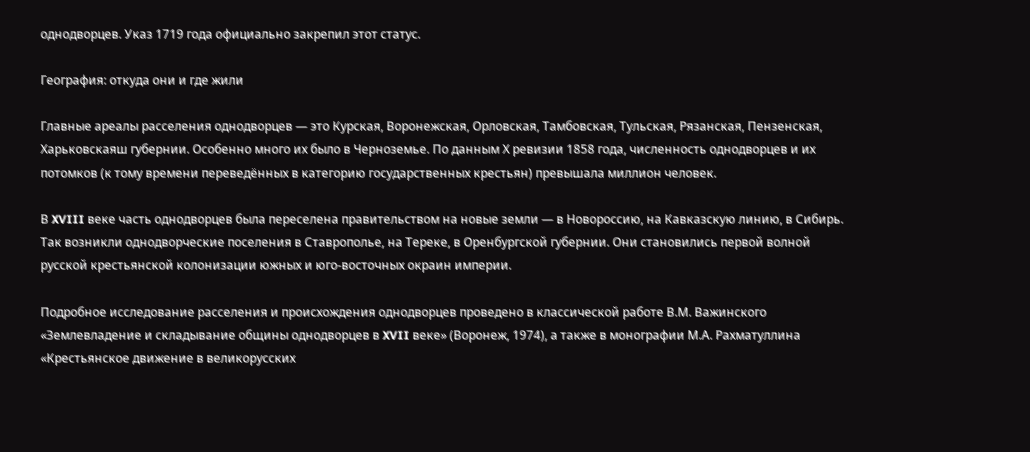однодворцев. Указ 1719 года официально закрепил этот статус.

География: откуда они и где жили

Главные ареалы расселения однодворцев — это Курская, Воронежская, Орловская, Тамбовская, Тульская, Рязанская, Пензенская, Харьковскаяш губернии. Особенно много их было в Черноземье. По данным Х ревизии 1858 года, численность однодворцев и их потомков (к тому времени переведённых в категорию государственных крестьян) превышала миллион человек.

В XVIII веке часть однодворцев была переселена правительством на новые земли — в Новороссию, на Кавказскую линию, в Сибирь. Так возникли однодворческие поселения в Ставрополье, на Тереке, в Оренбургской губернии. Они становились первой волной русской крестьянской колонизации южных и юго-восточных окраин империи.

Подробное исследование расселения и происхождения однодворцев проведено в классической работе В.М. Важинского «Землевладение и складывание общины однодворцев в XVII веке» (Воронеж, 1974), а также в монографии М.А. Рахматуллина «Крестьянское движение в великорусских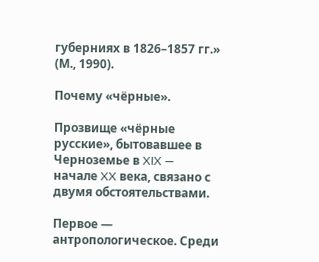губерниях в 1826–1857 гг.» (М., 1990).

Почему «чёрные».

Прозвище «чёрные русские», бытовавшее в Черноземье в XIX — начале XX века, связано с двумя обстоятельствами.

Первое — антропологическое. Среди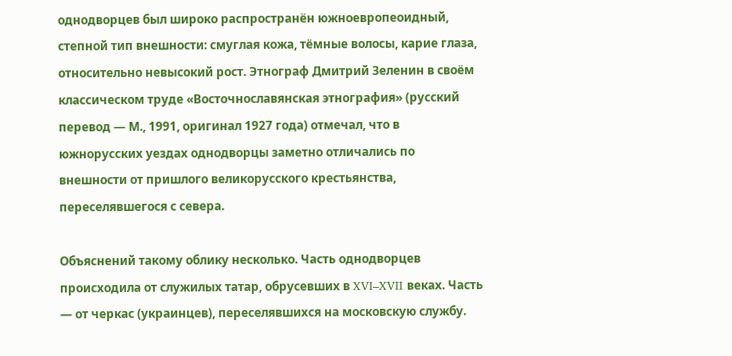однодворцев был широко распространён южноевропеоидный, степной тип внешности: смуглая кожа, тёмные волосы, карие глаза, относительно невысокий рост. Этнограф Дмитрий Зеленин в своём классическом труде «Восточнославянская этнография» (русский перевод — М., 1991, оригинал 1927 года) отмечал, что в южнорусских уездах однодворцы заметно отличались по внешности от пришлого великорусского крестьянства, переселявшегося с севера.

Объяснений такому облику несколько. Часть однодворцев происходила от служилых татар, обрусевших в XVI–XVII веках. Часть — от черкас (украинцев), переселявшихся на московскую службу.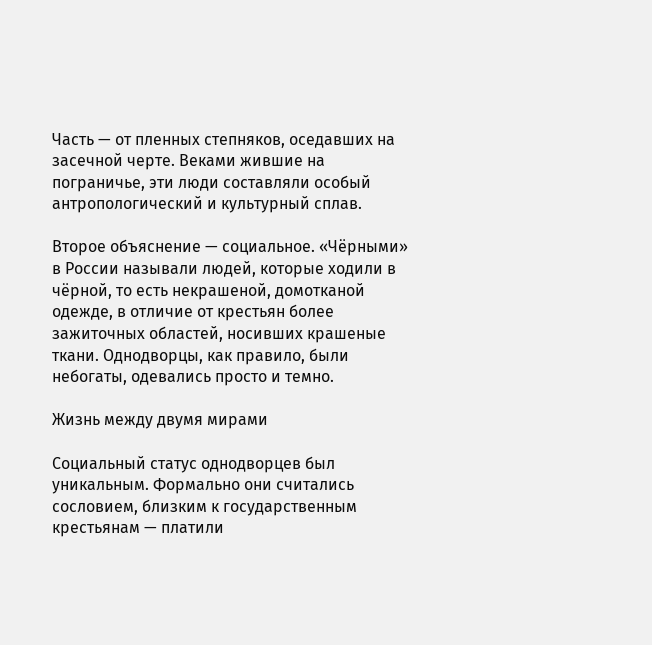Часть — от пленных степняков, оседавших на засечной черте. Веками жившие на пограничье, эти люди составляли особый антропологический и культурный сплав.

Второе объяснение — социальное. «Чёрными» в России называли людей, которые ходили в чёрной, то есть некрашеной, домотканой одежде, в отличие от крестьян более зажиточных областей, носивших крашеные ткани. Однодворцы, как правило, были небогаты, одевались просто и темно.

Жизнь между двумя мирами

Социальный статус однодворцев был уникальным. Формально они считались сословием, близким к государственным крестьянам — платили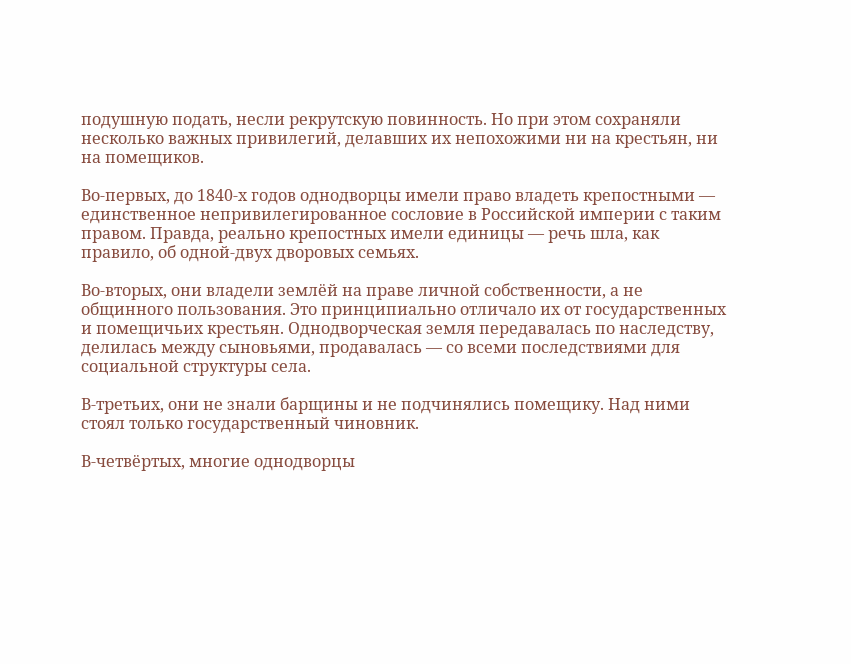подушную подать, несли рекрутскую повинность. Но при этом сохраняли несколько важных привилегий, делавших их непохожими ни на крестьян, ни на помещиков.

Во-первых, до 1840-х годов однодворцы имели право владеть крепостными — единственное непривилегированное сословие в Российской империи с таким правом. Правда, реально крепостных имели единицы — речь шла, как правило, об одной-двух дворовых семьях.

Во-вторых, они владели землёй на праве личной собственности, а не общинного пользования. Это принципиально отличало их от государственных и помещичьих крестьян. Однодворческая земля передавалась по наследству, делилась между сыновьями, продавалась — со всеми последствиями для социальной структуры села.

В-третьих, они не знали барщины и не подчинялись помещику. Над ними стоял только государственный чиновник.

В-четвёртых, многие однодворцы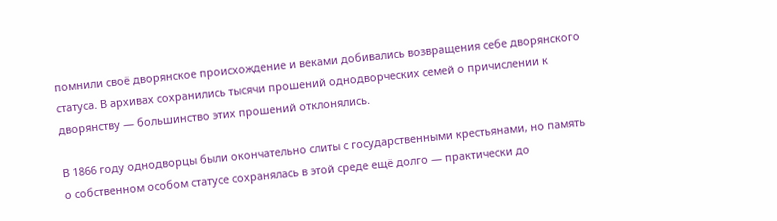помнили своё дворянское происхождение и веками добивались возвращения себе дворянского статуса. В архивах сохранились тысячи прошений однодворческих семей о причислении к дворянству — большинство этих прошений отклонялись.

В 1866 году однодворцы были окончательно слиты с государственными крестьянами, но память о собственном особом статусе сохранялась в этой среде ещё долго — практически до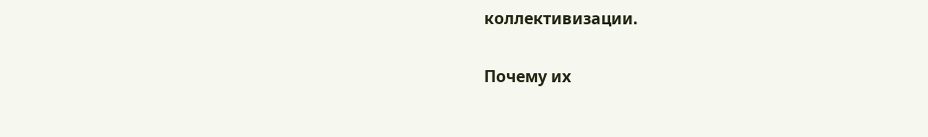коллективизации.

Почему их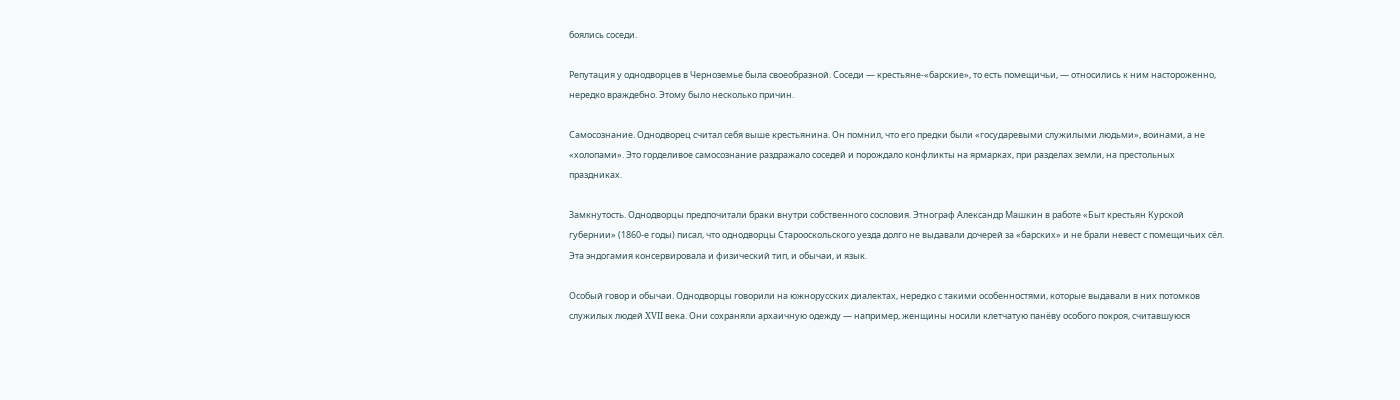боялись соседи.

Репутация у однодворцев в Черноземье была своеобразной. Соседи — крестьяне-«барские», то есть помещичьи, — относились к ним настороженно, нередко враждебно. Этому было несколько причин.

Самосознание. Однодворец считал себя выше крестьянина. Он помнил, что его предки были «государевыми служилыми людьми», воинами, а не «холопами». Это горделивое самосознание раздражало соседей и порождало конфликты на ярмарках, при разделах земли, на престольных праздниках.

Замкнутость. Однодворцы предпочитали браки внутри собственного сословия. Этнограф Александр Машкин в работе «Быт крестьян Курской губернии» (1860-е годы) писал, что однодворцы Старооскольского уезда долго не выдавали дочерей за «барских» и не брали невест с помещичьих сёл. Эта эндогамия консервировала и физический тип, и обычаи, и язык.

Особый говор и обычаи. Однодворцы говорили на южнорусских диалектах, нередко с такими особенностями, которые выдавали в них потомков служилых людей XVII века. Они сохраняли архаичную одежду — например, женщины носили клетчатую панёву особого покроя, считавшуюся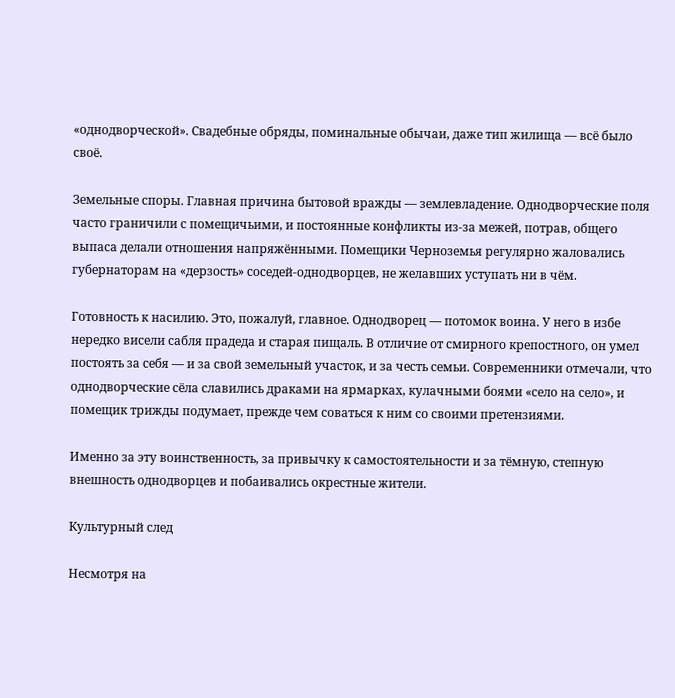«однодворческой». Свадебные обряды, поминальные обычаи, даже тип жилища — всё было своё.

Земельные споры. Главная причина бытовой вражды — землевладение. Однодворческие поля часто граничили с помещичьими, и постоянные конфликты из-за межей, потрав, общего выпаса делали отношения напряжёнными. Помещики Черноземья регулярно жаловались губернаторам на «дерзость» соседей-однодворцев, не желавших уступать ни в чём.

Готовность к насилию. Это, пожалуй, главное. Однодворец — потомок воина. У него в избе нередко висели сабля прадеда и старая пищаль. В отличие от смирного крепостного, он умел постоять за себя — и за свой земельный участок, и за честь семьи. Современники отмечали, что однодворческие сёла славились драками на ярмарках, кулачными боями «село на село», и помещик трижды подумает, прежде чем соваться к ним со своими претензиями.

Именно за эту воинственность, за привычку к самостоятельности и за тёмную, степную внешность однодворцев и побаивались окрестные жители.

Культурный след

Несмотря на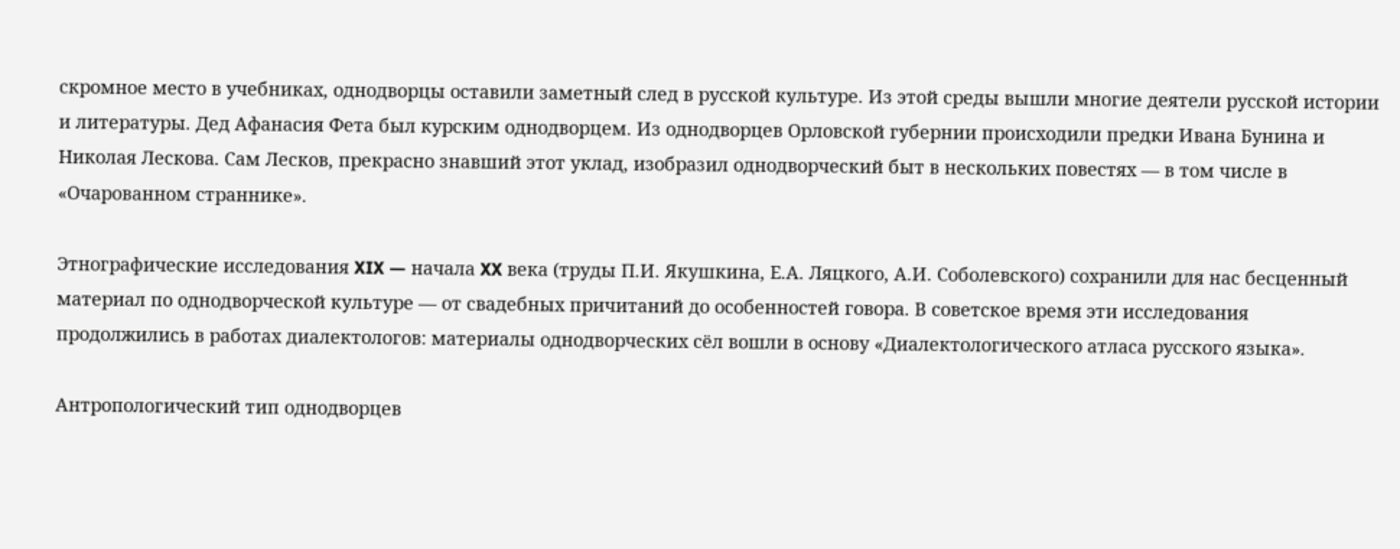скромное место в учебниках, однодворцы оставили заметный след в русской культуре. Из этой среды вышли многие деятели русской истории и литературы. Дед Афанасия Фета был курским однодворцем. Из однодворцев Орловской губернии происходили предки Ивана Бунина и Николая Лескова. Сам Лесков, прекрасно знавший этот уклад, изобразил однодворческий быт в нескольких повестях — в том числе в «Очарованном страннике».

Этнографические исследования XIX — начала XX века (труды П.И. Якушкина, Е.А. Ляцкого, А.И. Соболевского) сохранили для нас бесценный материал по однодворческой культуре — от свадебных причитаний до особенностей говора. В советское время эти исследования продолжились в работах диалектологов: материалы однодворческих сёл вошли в основу «Диалектологического атласа русского языка».

Антропологический тип однодворцев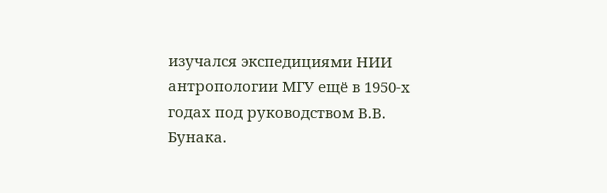изучался экспедициями НИИ антропологии МГУ ещё в 1950-х годах под руководством В.В. Бунака.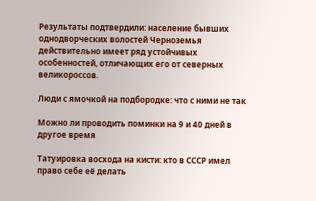Результаты подтвердили: население бывших однодворческих волостей Черноземья действительно имеет ряд устойчивых особенностей, отличающих его от северных великороссов.

Люди с ямочкой на подбородке: что с ними не так

Можно ли проводить поминки на 9 и 40 дней в другое время

Татуировка восхода на кисти: кто в СССР имел право себе её делать